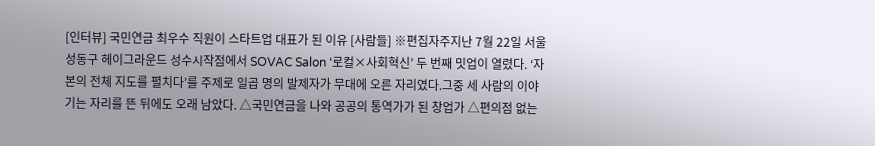[인터뷰] 국민연금 최우수 직원이 스타트업 대표가 된 이유 [사람들] ※편집자주지난 7월 22일 서울 성동구 헤이그라운드 성수시작점에서 SOVAC Salon ‘로컬×사회혁신’ 두 번째 밋업이 열렸다. ‘자본의 전체 지도를 펼치다’를 주제로 일곱 명의 발제자가 무대에 오른 자리였다.그중 세 사람의 이야기는 자리를 뜬 뒤에도 오래 남았다. △국민연금을 나와 공공의 통역가가 된 창업가 △편의점 없는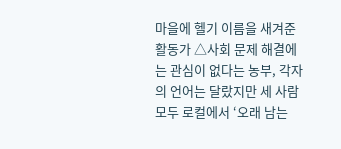마을에 헬기 이름을 새겨준 활동가 △사회 문제 해결에는 관심이 없다는 농부, 각자의 언어는 달랐지만 세 사람 모두 로컬에서 ‘오래 남는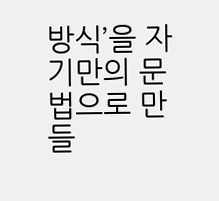방식’을 자기만의 문법으로 만들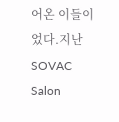어온 이들이었다.지난 SOVAC Salon